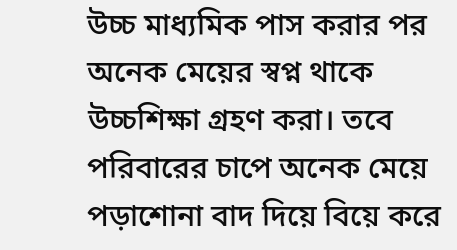উচ্চ মাধ্যমিক পাস করার পর অনেক মেয়ের স্বপ্ন থাকে উচ্চশিক্ষা গ্রহণ করা। তবে পরিবারের চাপে অনেক মেয়ে পড়াশোনা বাদ দিয়ে বিয়ে করে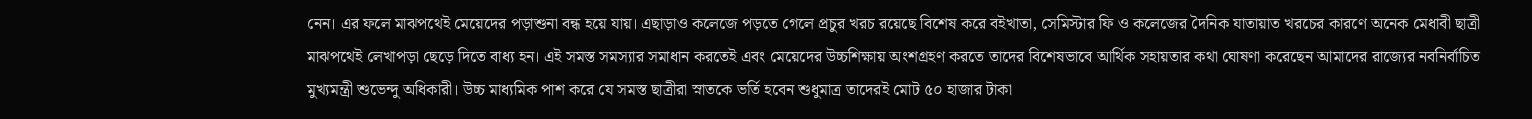নেন। এর ফলে মাঝপথেই মেয়েদের পড়াশুনা বন্ধ হয়ে যায়। এছাড়াও কলেজে পড়তে গেলে প্রচুর খরচ রয়েছে বিশেষ করে বইখাতা, সেমিস্টার ফি ও কলেজের দৈনিক যাতায়াত খরচের কারণে অনেক মেধাবী ছাত্রী মাঝপথেই লেখাপড়া ছেড়ে দিতে বাধ্য হন। এই সমস্ত সমস্যার সমাধান করতেই এবং মেয়েদের উচ্চশিক্ষায় অংশগ্রহণ করতে তাদের বিশেষভাবে আর্থিক সহায়তার কথা ঘোষণা করেছেন আমাদের রাজ্যের নবনির্বাচিত মুখ্যমন্ত্রী শুভেন্দু অধিকারী। উচ্চ মাধ্যমিক পাশ করে যে সমস্ত ছাত্রীরা স্নাতকে ভর্তি হবেন শুধুমাত্র তাদেরই মোট ৫০ হাজার টাকা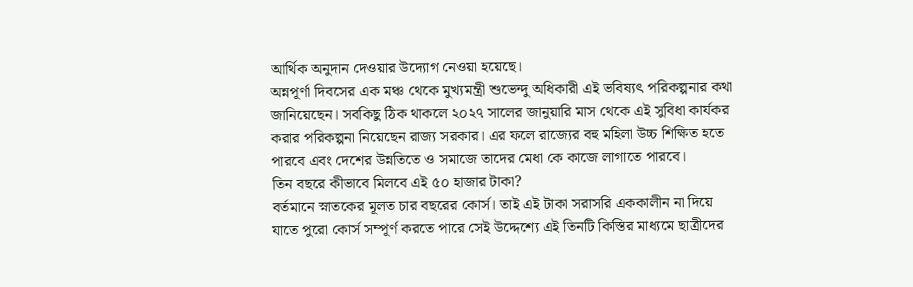আর্থিক অনুদান দেওয়ার উদ্যোগ নেওয়া হয়েছে।
অন্নপূর্ণা দিবসের এক মঞ্চ থেকে মুখ্যমন্ত্রী শুভেন্দু অধিকারী এই ভবিষ্যৎ পরিকল্পনার কথা জানিয়েছেন। সবকিছু ঠিক থাকলে ২০২৭ সালের জানুয়ারি মাস থেকে এই সুবিধা কার্যকর করার পরিকল্পনা নিয়েছেন রাজ্য সরকার। এর ফলে রাজ্যের বহু মহিলা উচ্চ শিক্ষিত হতে পারবে এবং দেশের উন্নতিতে ও সমাজে তাদের মেধা কে কাজে লাগাতে পারবে।
তিন বছরে কীভাবে মিলবে এই ৫০ হাজার টাকা?
বর্তমানে স্নাতকের মূলত চার বছরের কোর্স। তাই এই টাকা সরাসরি এককালীন না দিয়ে যাতে পুরো কোর্স সম্পূর্ণ করতে পারে সেই উদ্দেশ্যে এই তিনটি কিস্তির মাধ্যমে ছাত্রীদের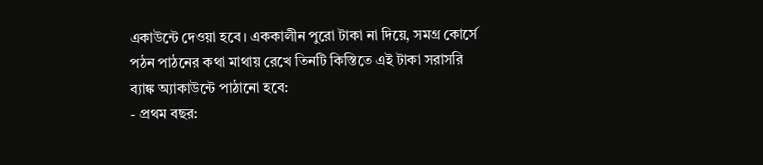একাউন্টে দেওয়া হবে। এককালীন পুরো টাকা না দিয়ে, সমগ্র কোর্সে পঠন পাঠনের কথা মাথায় রেখে তিনটি কিস্তিতে এই টাকা সরাসরি ব্যাঙ্ক অ্যাকাউন্টে পাঠানো হবে:
- প্রথম বছর: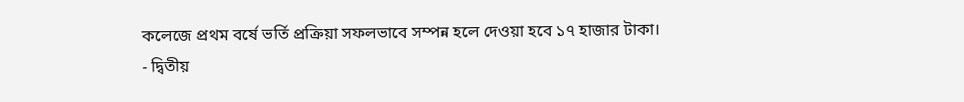কলেজে প্রথম বর্ষে ভর্তি প্রক্রিয়া সফলভাবে সম্পন্ন হলে দেওয়া হবে ১৭ হাজার টাকা।
- দ্বিতীয়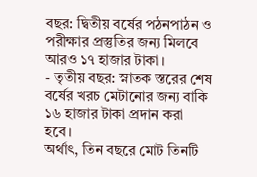বছর: দ্বিতীয় বর্ষের পঠনপাঠন ও পরীক্ষার প্রস্তুতির জন্য মিলবে আরও ১৭ হাজার টাকা।
- তৃতীয় বছর: স্নাতক স্তরের শেষ বর্ষের খরচ মেটানোর জন্য বাকি ১৬ হাজার টাকা প্রদান করা হবে।
অর্থাৎ, তিন বছরে মোট তিনটি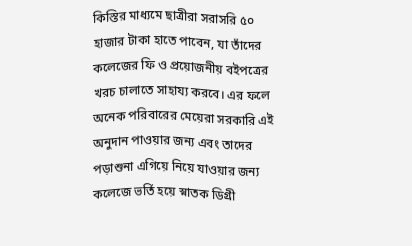কিস্তির মাধ্যমে ছাত্রীরা সরাসরি ৫০ হাজার টাকা হাতে পাবেন, যা তাঁদের কলেজের ফি ও প্রয়োজনীয় বইপত্রের খরচ চালাতে সাহায্য করবে। এর ফলে অনেক পরিবারের মেয়েরা সরকারি এই অনুদান পাওয়ার জন্য এবং তাদের পড়াশুনা এগিয়ে নিয়ে যাওয়ার জন্য কলেজে ভর্তি হয়ে স্নাতক ডিগ্রী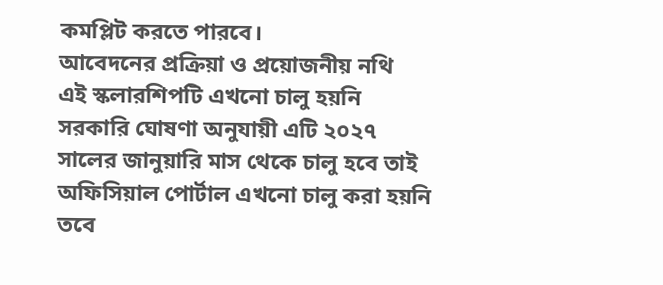কমপ্লিট করতে পারবে।
আবেদনের প্রক্রিয়া ও প্রয়োজনীয় নথি
এই স্কলারশিপটি এখনো চালু হয়নি সরকারি ঘোষণা অনুযায়ী এটি ২০২৭ সালের জানুয়ারি মাস থেকে চালু হবে তাই অফিসিয়াল পোর্টাল এখনো চালু করা হয়নি তবে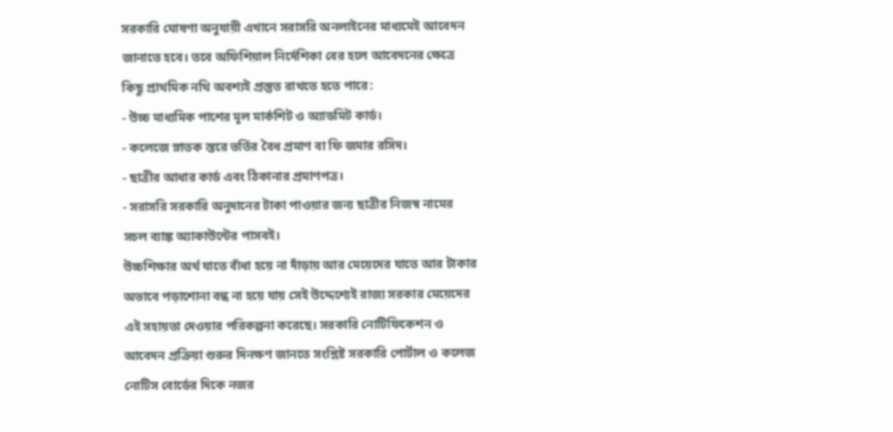সরকারি ঘোষণা অনুযায়ী এখানে সরাসরি অনলাইনের মাধ্যমেই আবেদন জানাতে হবে। তবে অফিশিয়াল নির্দেশিকা বের হলে আবেদনের ক্ষেত্রে কিছু প্রাথমিক নথি অবশ্যই প্রস্তুত রাখতে হতে পারে:
- উচ্চ মাধ্যমিক পাশের মূল মার্কশিট ও অ্যাডমিট কার্ড।
- কলেজে স্নাতক স্তরে ভর্তির বৈধ প্রমাণ বা ফি জমার রসিদ।
- ছাত্রীর আধার কার্ড এবং ঠিকানার প্রমাণপত্র।
- সরাসরি সরকারি অনুদানের টাকা পাওয়ার জন্য ছাত্রীর নিজস্ব নামের সচল ব্যাঙ্ক অ্যাকাউন্টের পাসবই।
উচ্চশিক্ষার অর্থ যাতে বাঁধা হয়ে না দাঁড়ায় আর মেয়েদের যাতে আর টাকার অভাবে পড়াশোনা বন্ধ না হয়ে যায় সেই উদ্দেশ্যেই রাজ্য সরকার মেয়েদের এই সহায়তা দেওয়ার পরিকল্পনা করেছে। সরকারি নোটিফিকেশন ও আবেদন প্রক্রিয়া শুরুর দিনক্ষণ জানতে সংশ্লিষ্ট সরকারি পোর্টাল ও কলেজ নোটিস বোর্ডের দিকে নজর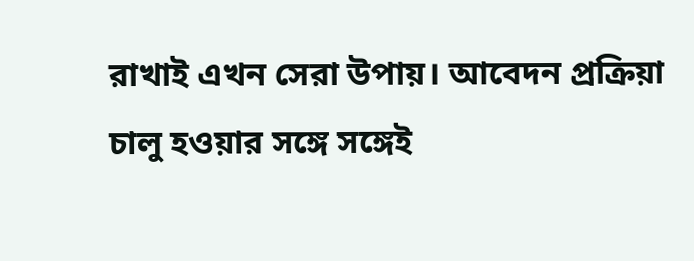রাখাই এখন সেরা উপায়। আবেদন প্রক্রিয়া চালু হওয়ার সঙ্গে সঙ্গেই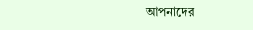আপনাদের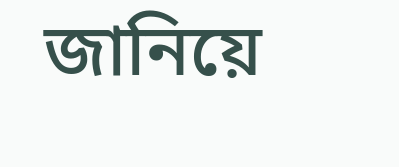জানিয়ে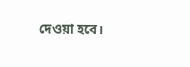দেওয়া হবে।